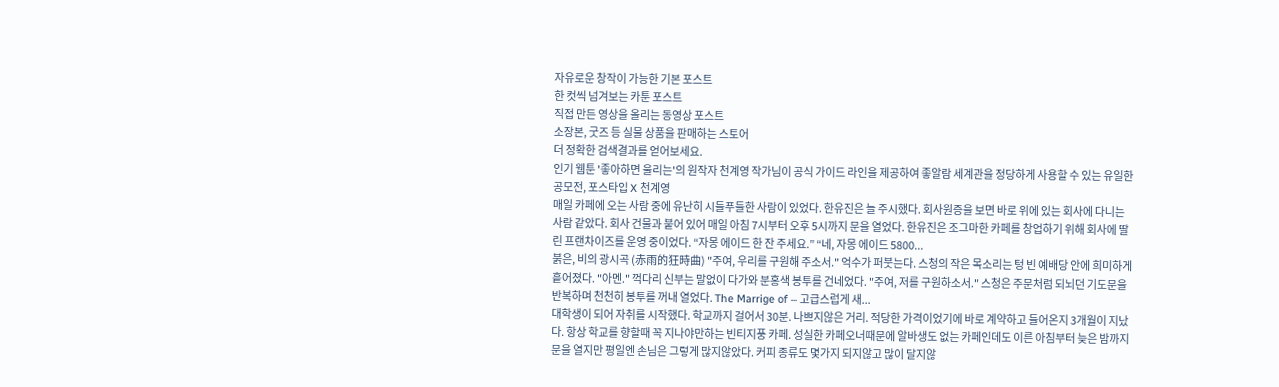자유로운 창작이 가능한 기본 포스트
한 컷씩 넘겨보는 카툰 포스트
직접 만든 영상을 올리는 동영상 포스트
소장본, 굿즈 등 실물 상품을 판매하는 스토어
더 정확한 검색결과를 얻어보세요.
인기 웹툰 '좋아하면 울리는'의 원작자 천계영 작가님이 공식 가이드 라인을 제공하여 좋알람 세계관을 정당하게 사용할 수 있는 유일한 공모전, 포스타입 X 천계영
매일 카페에 오는 사람 중에 유난히 시들푸들한 사람이 있었다. 한유진은 늘 주시했다. 회사원증을 보면 바로 위에 있는 회사에 다니는 사람 같았다. 회사 건물과 붙어 있어 매일 아침 7시부터 오후 5시까지 문을 열었다. 한유진은 조그마한 카페를 창업하기 위해 회사에 딸린 프랜차이즈를 운영 중이었다. “자몽 에이드 한 잔 주세요.” “네, 자몽 에이드 5800...
붉은, 비의 광시곡 (赤雨的狂時曲) "주여, 우리를 구원해 주소서." 억수가 퍼붓는다. 스청의 작은 목소리는 텅 빈 예배당 안에 희미하게 흩어졌다. "아멘." 꺽다리 신부는 말없이 다가와 분홍색 봉투를 건네었다. "주여, 저를 구원하소서." 스청은 주문처럼 되뇌던 기도문을 반복하며 천천히 봉투를 꺼내 열었다. The Marrige of ··· 고급스럽게 새...
대학생이 되어 자취를 시작했다. 학교까지 걸어서 30분. 나쁘지않은 거리. 적당한 가격이었기에 바로 계약하고 들어온지 3개월이 지났다. 항상 학교를 향할때 꼭 지나야만하는 빈티지풍 카페. 성실한 카페오너때문에 알바생도 없는 카페인데도 이른 아침부터 늦은 밤까지 문을 열지만 평일엔 손님은 그렇게 많지않았다. 커피 종류도 몇가지 되지않고 많이 달지않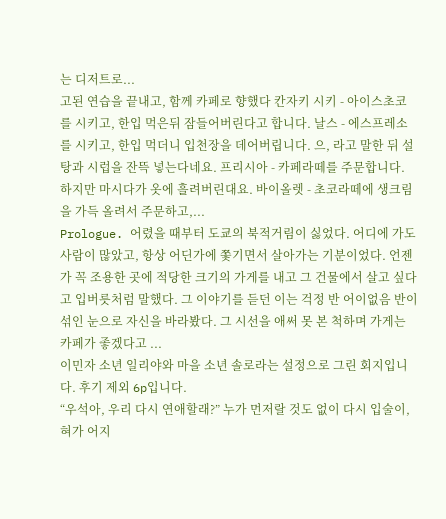는 디저트로...
고된 연습을 끝내고, 함께 카페로 향했다 칸자키 시키 - 아이스초코를 시키고, 한입 먹은뒤 잠들어버린다고 합니다. 날스 - 에스프레소를 시키고, 한입 먹더니 입천장을 데어버립니다. 으, 라고 말한 뒤 설탕과 시럽을 잔뜩 넣는다네요. 프리시아 - 카페라떼를 주문합니다. 하지만 마시다가 옷에 흘려버린대요. 바이올렛 - 초코라떼에 생크림을 가득 올려서 주문하고,...
Prologue. 어렸을 때부터 도쿄의 북적거림이 싫었다. 어디에 가도 사람이 많았고, 항상 어딘가에 쫓기면서 살아가는 기분이었다. 언젠가 꼭 조용한 곳에 적당한 크기의 가게를 내고 그 건물에서 살고 싶다고 입버릇처럼 말했다. 그 이야기를 듣던 이는 걱정 반 어이없음 반이 섞인 눈으로 자신을 바라봤다. 그 시선을 애써 못 본 척하며 가게는 카페가 좋겠다고 ...
이민자 소년 일리야와 마을 소년 솔로라는 설정으로 그린 회지입니다. 후기 제외 6p입니다.
“우석아, 우리 다시 연애할래?” 누가 먼저랄 것도 없이 다시 입술이, 혀가 어지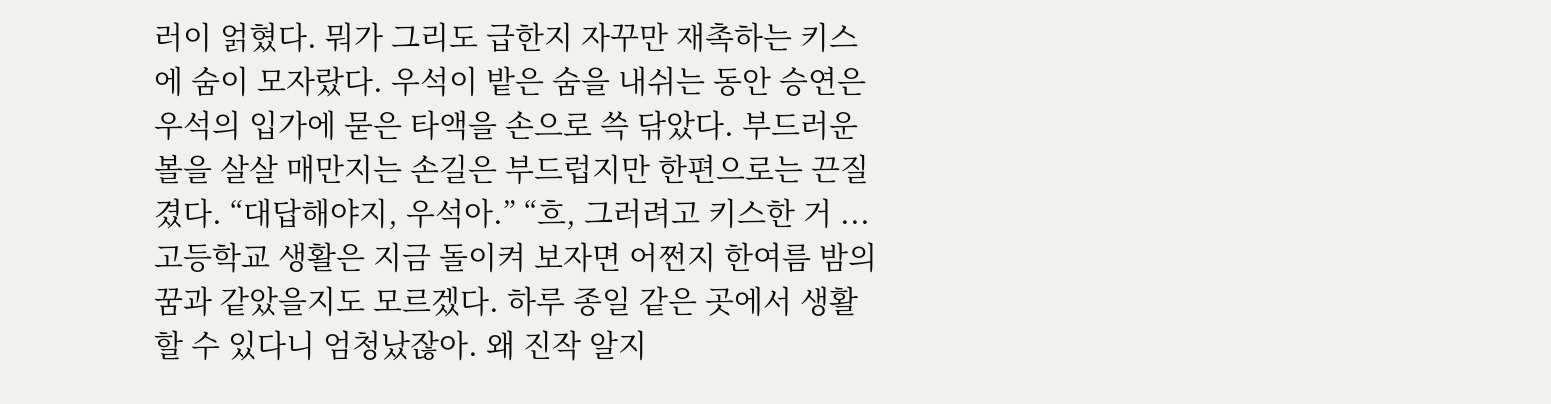러이 얽혔다. 뭐가 그리도 급한지 자꾸만 재촉하는 키스에 숨이 모자랐다. 우석이 밭은 숨을 내쉬는 동안 승연은 우석의 입가에 묻은 타액을 손으로 쓱 닦았다. 부드러운 볼을 살살 매만지는 손길은 부드럽지만 한편으로는 끈질겼다. “대답해야지, 우석아.” “흐, 그러려고 키스한 거 ...
고등학교 생활은 지금 돌이켜 보자면 어쩐지 한여름 밤의 꿈과 같았을지도 모르겠다. 하루 종일 같은 곳에서 생활 할 수 있다니 엄청났잖아. 왜 진작 알지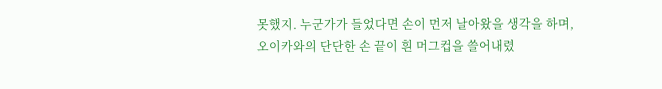못했지. 누군가가 들었다면 손이 먼저 날아왔을 생각을 하며, 오이카와의 단단한 손 끝이 흰 머그컵을 쓸어내렸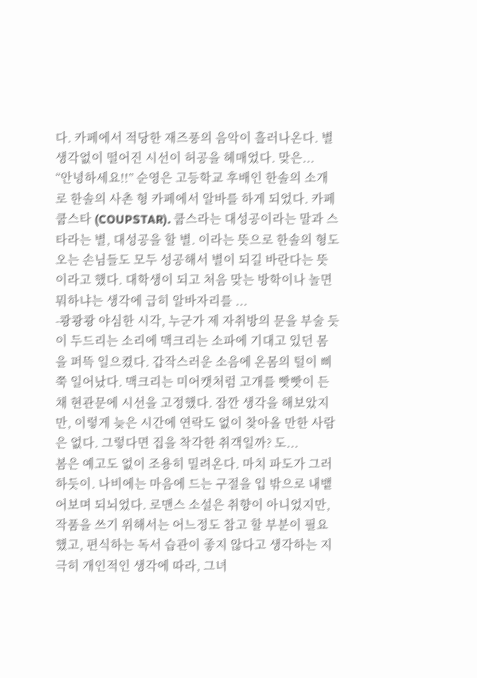다. 카페에서 적당한 재즈풍의 음악이 흘러나온다. 별 생각없이 떨어진 시선이 허공을 헤매었다. 맞은...
“안녕하세요!!” 순영은 고등학교 후배인 한솔의 소개로 한솔의 사촌 형 카페에서 알바를 하게 되었다. 카페 쿱스타 (COUPSTAR). 쿱스라는 대성공이라는 말과 스타라는 별, 대성공을 할 별. 이라는 뜻으로 한솔의 형도 오는 손님들도 모두 성공해서 별이 되길 바란다는 뜻이라고 했다. 대학생이 되고 처음 맞는 방학이나 놀면 뭐하냐는 생각에 급히 알바자리를 ...
-쾅쾅쾅 야심한 시각, 누군가 제 자취방의 문을 부술 듯이 두드리는 소리에 맥크리는 소파에 기대고 있던 몸을 퍼뜩 일으켰다. 갑작스러운 소음에 온몸의 털이 삐쭉 일어났다. 맥크리는 미어캣처럼 고개를 빳빳이 든 채 현관문에 시선을 고정했다. 잠깐 생각을 해보았지만, 이렇게 늦은 시간에 연락도 없이 찾아올 만한 사람은 없다. 그렇다면 집을 착각한 취객일까? 도...
봄은 예고도 없이 조용히 밀려온다. 마치 파도가 그러하듯이. 나비에는 마음에 드는 구절을 입 밖으로 내뱉어보며 되뇌었다. 로맨스 소설은 취향이 아니었지만, 작품을 쓰기 위해서는 어느정도 참고 할 부분이 필요했고, 편식하는 독서 습관이 좋지 않다고 생각하는 지극히 개인적인 생각에 따라, 그녀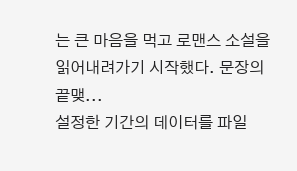는 큰 마음을 먹고 로맨스 소설을 읽어내려가기 시작했다. 문장의 끝맺...
설정한 기간의 데이터를 파일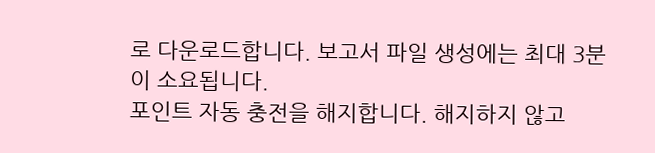로 다운로드합니다. 보고서 파일 생성에는 최대 3분이 소요됩니다.
포인트 자동 충전을 해지합니다. 해지하지 않고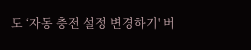도 ‘자동 충전 설정 변경하기' 버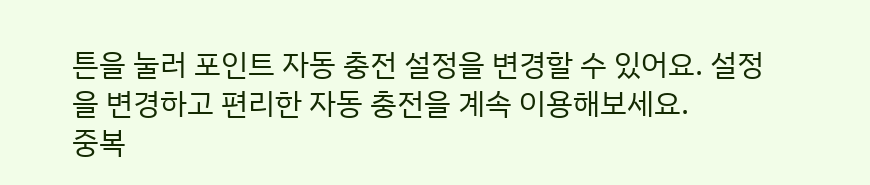튼을 눌러 포인트 자동 충전 설정을 변경할 수 있어요. 설정을 변경하고 편리한 자동 충전을 계속 이용해보세요.
중복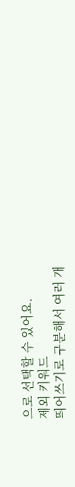으로 선택할 수 있어요.
제외 키워드
띄어쓰기로 구분해서 여러 개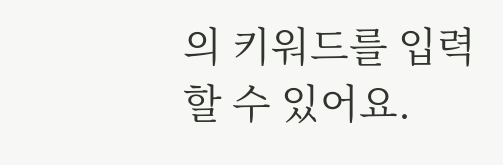의 키워드를 입력할 수 있어요.